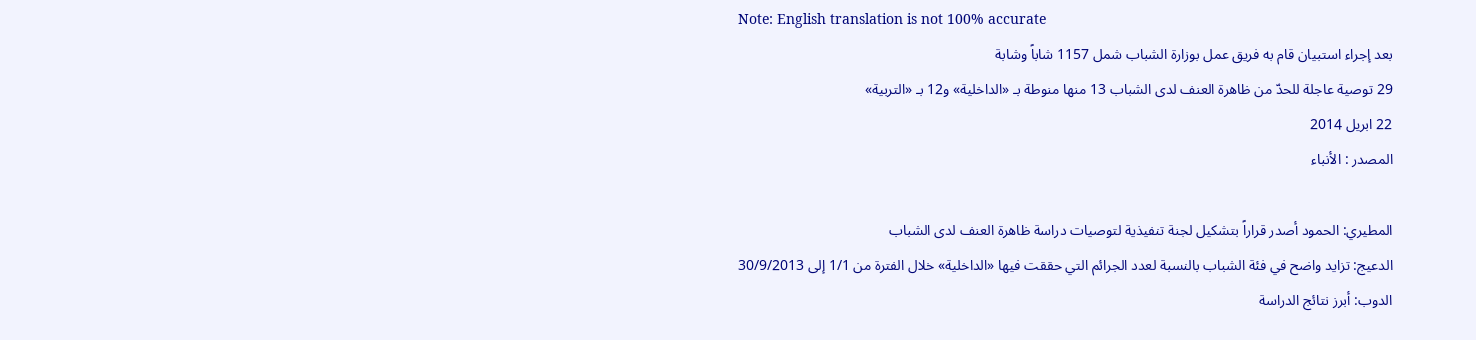Note: English translation is not 100% accurate
بعد إجراء استبيان قام به فريق عمل بوزارة الشباب شمل 1157 شاباً وشابة
29 توصية عاجلة للحدّ من ظاهرة العنف لدى الشباب 13 منها منوطة بـ «الداخلية» و12 بـ «التربية»
22 ابريل 2014
المصدر : الأنباء

المطيري: الحمود أصدر قراراً بتشكيل لجنة تنفيذية لتوصيات دراسة ظاهرة العنف لدى الشباب
الدعيج: تزايد واضح في فئة الشباب بالنسبة لعدد الجرائم التي حققت فيها «الداخلية» خلال الفترة من 1/1 إلى 30/9/2013
الدوب: أبرز نتائج الدراسة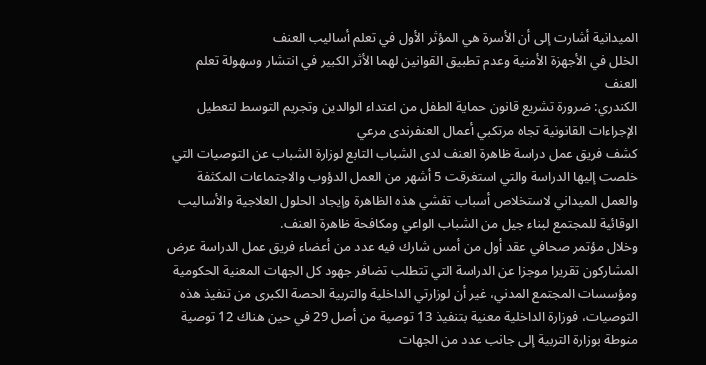الميدانية أشارت إلى أن الأسرة هي المؤثر الأول في تعلم أساليب العنف
الخلل في الأجهزة الأمنية وعدم تطبيق القوانين لهما الأثر الكبير في انتشار وسهولة تعلم العنف
الكندري: ضرورة تشريع قانون حماية الطفل من اعتداء الوالدين وتجريم التوسط لتعطيل الإجراءات القانونية تجاه مرتكبي أعمال العنفرندى مرعي
كشف فريق عمل دراسة ظاهرة العنف لدى الشباب التابع لوزارة الشباب عن التوصيات التي خلصت إليها الدراسة والتي استغرقت 5 أشهر من العمل الدؤوب والاجتماعات المكثفة والعمل الميداني لاستخلاص أسباب تفشي هذه الظاهرة وإيجاد الحلول العلاجية والأساليب الوقائية للمجتمع لبناء جيل من الشباب الواعي ومكافحة ظاهرة العنف.
وخلال مؤتمر صحافي عقد أول من أمس شارك فيه عدد من أعضاء فريق عمل الدراسة عرض المشاركون تقريرا موجزا عن الدراسة التي تتطلب تضافر جهود كل الجهات المعنية الحكومية ومؤسسات المجتمع المدني، غير أن لوزارتي الداخلية والتربية الحصة الكبرى من تنفيذ هذه التوصيات، فوزارة الداخلية معنية بتنفيذ 13 توصية من أصل 29 في حين هناك 12 توصية منوطة بوزارة التربية إلى جانب عدد من الجهات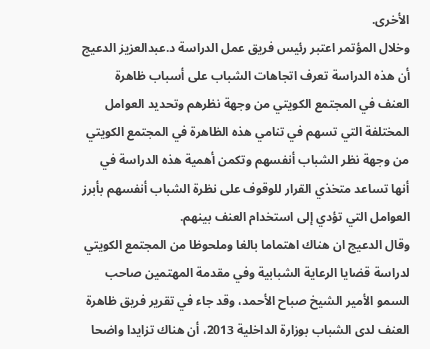الأخرى.
وخلال المؤتمر اعتبر رئيس فريق عمل الدراسة د.عبدالعزيز الدعيج أن هذه الدراسة تعرف اتجاهات الشباب على أسباب ظاهرة العنف في المجتمع الكويتي من وجهة نظرهم وتحديد العوامل المختلفة التي تسهم في تنامي هذه الظاهرة في المجتمع الكويتي من وجهة نظر الشباب أنفسهم وتكمن أهمية هذه الدراسة في أنها تساعد متخذي القرار للوقوف على نظرة الشباب أنفسهم بأبرز العوامل التي تؤدي إلى استخدام العنف بينهم.
وقال الدعيج ان هناك اهتماما بالغا وملحوظا من المجتمع الكويتي لدراسة قضايا الرعاية الشبابية وفي مقدمة المهتمين صاحب السمو الأمير الشيخ صباح الأحمد، وقد جاء في تقرير فريق ظاهرة العنف لدى الشباب بوزارة الداخلية 2013، أن هناك تزايدا واضحا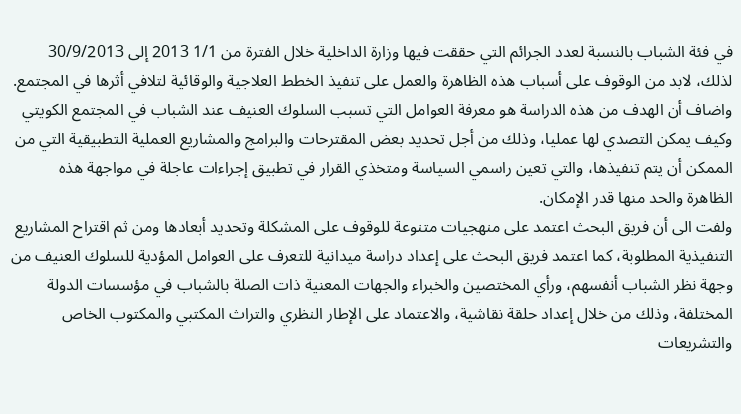في فئة الشباب بالنسبة لعدد الجرائم التي حققت فيها وزارة الداخلية خلال الفترة من 1/1 2013 إلى 30/9/2013 لذلك، لابد من الوقوف على أسباب هذه الظاهرة والعمل على تنفيذ الخطط العلاجية والوقائية لتلافي أثرها في المجتمع.
واضاف أن الهدف من هذه الدراسة هو معرفة العوامل التي تسبب السلوك العنيف عند الشباب في المجتمع الكويتي وكيف يمكن التصدي لها عمليا، وذلك من أجل تحديد بعض المقترحات والبرامج والمشاريع العملية التطبيقية التي من الممكن أن يتم تنفيذها، والتي تعين راسمي السياسة ومتخذي القرار في تطبيق إجراءات عاجلة في مواجهة هذه الظاهرة والحد منها قدر الإمكان.
ولفت الى أن فريق البحث اعتمد على منهجيات متنوعة للوقوف على المشكلة وتحديد أبعادها ومن ثم اقتراح المشاريع التنفيذية المطلوبة، كما اعتمد فريق البحث على إعداد دراسة ميدانية للتعرف على العوامل المؤدية للسلوك العنيف من وجهة نظر الشباب أنفسهم، ورأي المختصين والخبراء والجهات المعنية ذات الصلة بالشباب في مؤسسات الدولة المختلفة، وذلك من خلال إعداد حلقة نقاشية، والاعتماد على الإطار النظري والتراث المكتبي والمكتوب الخاص والتشريعات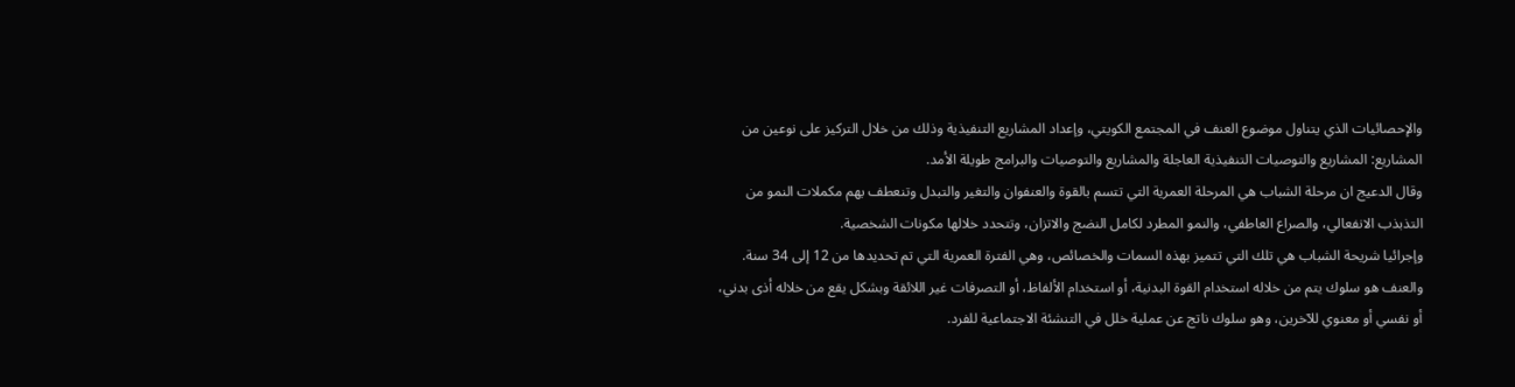والإحصائيات الذي يتناول موضوع العنف في المجتمع الكويتي، وإعداد المشاريع التنفيذية وذلك من خلال التركيز على نوعين من المشاريع: المشاريع والتوصيات التنفيذية العاجلة والمشاريع والتوصيات والبرامج طويلة الأمد.
وقال الدعيج ان مرحلة الشباب هي المرحلة العمرية التي تتسم بالقوة والعنفوان والتغير والتبدل وتنعطف بهم مكملات النمو من التذبذب الانفعالي، والصراع العاطفي، والنمو المطرد لكامل النضج والاتزان، وتتحدد خلالها مكونات الشخصية.
وإجرائيا شريحة الشباب هي تلك التي تتميز بهذه السمات والخصائص، وهي الفترة العمرية التي تم تحديدها من 12 إلى 34 سنة.
والعنف هو سلوك يتم من خلاله استخدام القوة البدنية، أو استخدام الألفاظ، أو التصرفات غير اللائقة وبشكل يقع من خلاله أذى بدني، أو نفسي أو معنوي للآخرين، وهو سلوك ناتج عن عملية خلل في التنشئة الاجتماعية للفرد.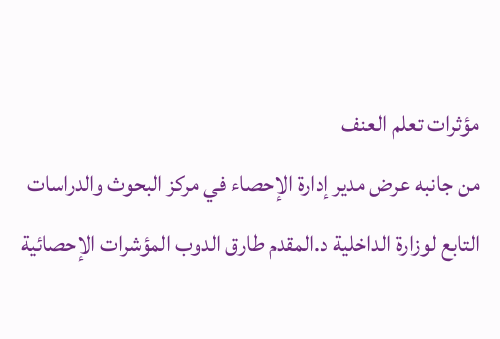مؤثرات تعلم العنف
من جانبه عرض مدير إدارة الإحصاء في مركز البحوث والدراسات التابع لوزارة الداخلية د.المقدم طارق الدوب المؤشرات الإحصائية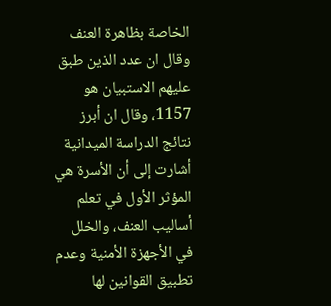الخاصة بظاهرة العنف وقال ان عدد الذين طبق عليهم الاستبيان هو 1157، وقال ان أبرز نتائج الدراسة الميدانية أشارت إلى أن الأسرة هي المؤثر الأول في تعلم أساليب العنف، والخلل في الأجهزة الأمنية وعدم تطبيق القوانين لها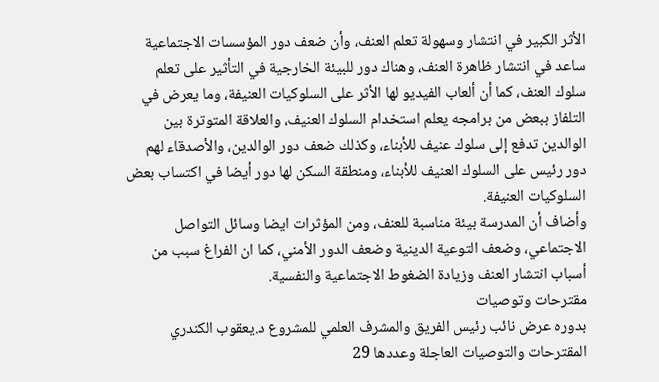الأثر الكبير في انتشار وسهولة تعلم العنف، وأن ضعف دور المؤسسات الاجتماعية ساعد في انتشار ظاهرة العنف، وهناك دور للبيئة الخارجية في التأثير على تعلم سلوك العنف، كما أن ألعاب الفيديو لها الأثر على السلوكيات العنيفة، وما يعرض في التلفاز ببعض من برامجه يعلم استخدام السلوك العنيف، والعلاقة المتوترة بين الوالدين تدفع إلى سلوك عنيف للأبناء، وكذلك ضعف دور الوالدين، والأصدقاء لهم دور رئيس على السلوك العنيف للأبناء، ومنطقة السكن لها دور أيضا في اكتساب بعض السلوكيات العنيفة.
وأضاف أن المدرسة بيئة مناسبة للعنف، ومن المؤثرات ايضا وسائل التواصل الاجتماعي، وضعف التوعية الدينية وضعف الدور الأمني، كما ان الفراغ سبب من أسباب انتشار العنف وزيادة الضغوط الاجتماعية والنفسية.
مقترحات وتوصيات
بدوره عرض نائب رئيس الفريق والمشرف العلمي للمشروع د.يعقوب الكندري المقترحات والتوصيات العاجلة وعددها 29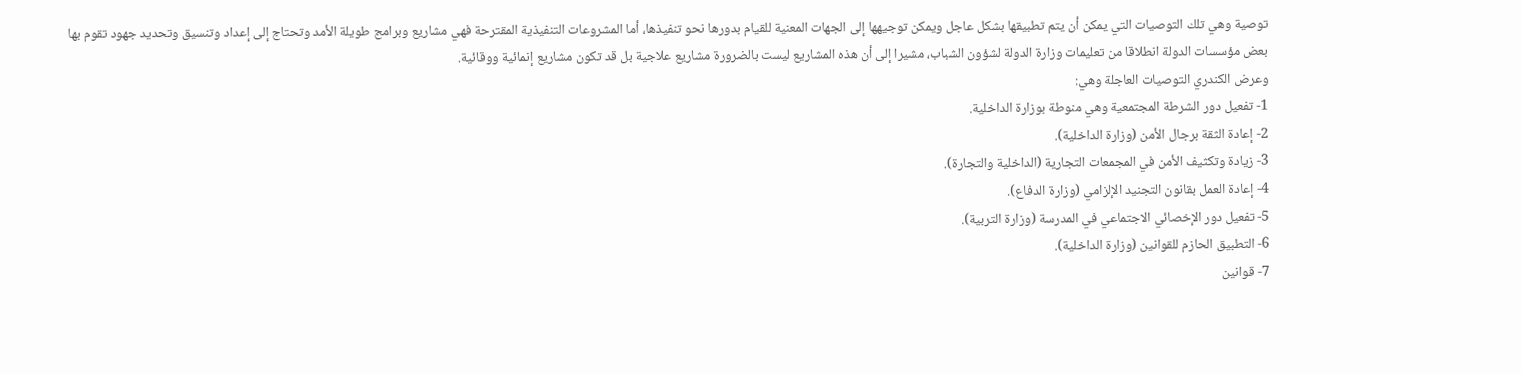توصية وهي تلك التوصيات التي يمكن أن يتم تطبيقها بشكل عاجل ويمكن توجيهها إلى الجهات المعنية للقيام بدورها نحو تنفيذها، أما المشروعات التنفيذية المقترحة فهي مشاريع وبرامج طويلة الأمد وتحتاج إلى إعداد وتنسيق وتحديد جهود تقوم بها بعض مؤسسات الدولة انطلاقا من تعليمات وزارة الدولة لشؤون الشباب، مشيرا إلى أن هذه المشاريع ليست بالضرورة مشاريع علاجية بل قد تكون مشاريع إنمائية ووقائية.
وعرض الكندري التوصيات العاجلة وهي:
1- تفعيل دور الشرطة المجتمعية وهي منوطة بوزارة الداخلية.
2- إعادة الثقة برجال الأمن (وزارة الداخلية).
3- زيادة وتكثيف الأمن في المجمعات التجارية (الداخلية والتجارة).
4- إعادة العمل بقانون التجنيد الإلزامي (وزارة الدفاع).
5- تفعيل دور الإخصائي الاجتماعي في المدرسة (وزارة التربية).
6- التطبيق الحازم للقوانين (وزارة الداخلية).
7- قوانين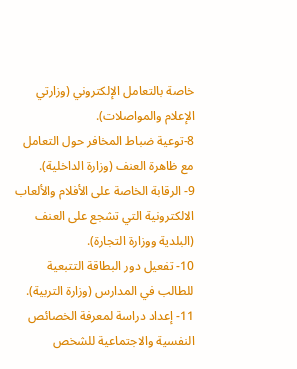خاصة بالتعامل الإلكتروني (وزارتي الإعلام والمواصلات).
8-توعية ضباط المخافر حول التعامل مع ظاهرة العنف (وزارة الداخلية).
9- الرقابة الخاصة على الأفلام والألعاب الالكترونية التي تشجع على العنف (البلدية ووزارة التجارة).
10- تفعيل دور البطاقة التتبعية للطالب في المدارس (وزارة التربية).
11- إعداد دراسة لمعرفة الخصائص النفسية والاجتماعية للشخص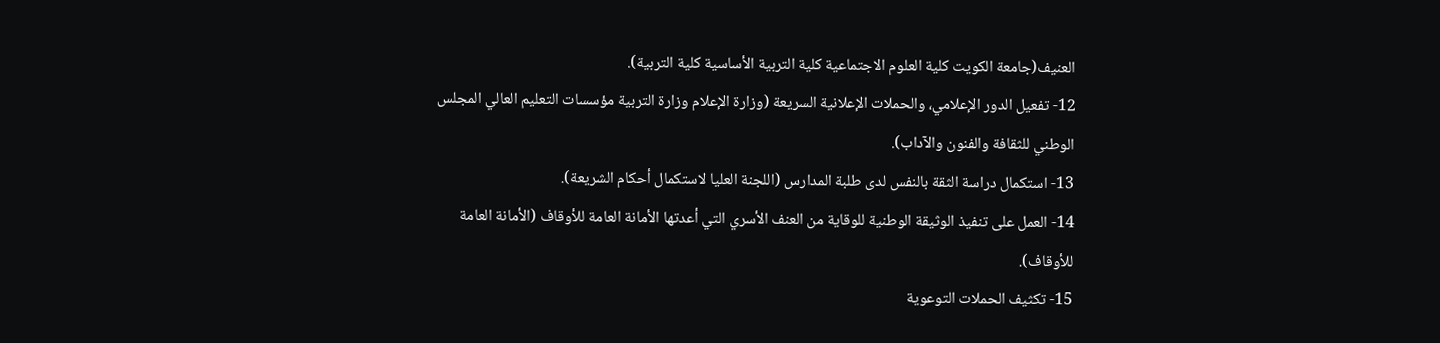العنيف(جامعة الكويت كلية العلوم الاجتماعية كلية التربية الأساسية كلية التربية).
12- تفعيل الدور الإعلامي، والحملات الإعلانية السريعة (وزارة الإعلام وزارة التربية مؤسسات التعليم العالي المجلس الوطني للثقافة والفنون والآداب).
13- استكمال دراسة الثقة بالنفس لدى طلبة المدارس (اللجنة العليا لاستكمال أحكام الشريعة).
14- العمل على تنفيذ الوثيقة الوطنية للوقاية من العنف الأسري التي أعدتها الأمانة العامة للأوقاف (الأمانة العامة للأوقاف).
15- تكثيف الحملات التوعوية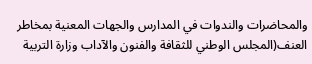والمحاضرات والندوات في المدارس والجهات المعنية بمخاطر العنف(المجلس الوطني للثقافة والفنون والآداب وزارة التربية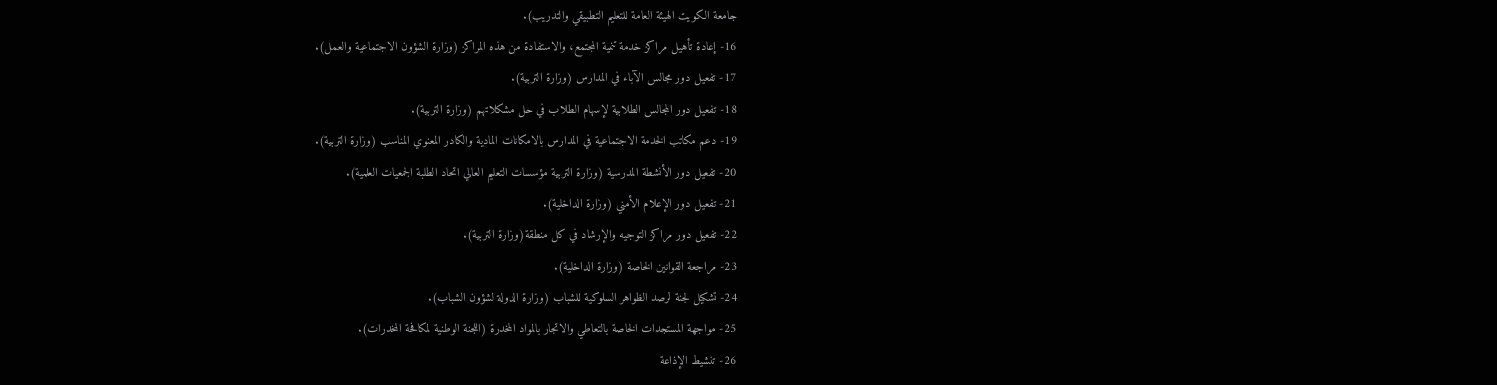جامعة الكويت الهيئة العامة للتعليم التطبيقي والتدريب).
16- إعادة تأهيل مراكز خدمة تنمية المجتمع، والاستفادة من هذه المراكز (وزارة الشؤون الاجتماعية والعمل).
17- تفعيل دور مجالس الآباء في المدارس (وزارة التربية).
18- تفعيل دور المجالس الطلابية لإسهام الطلاب في حل مشكلاتهم (وزارة التربية).
19- دعم مكاتب الخدمة الاجتماعية في المدارس بالامكانات المادية والكادر المعنوي المناسب (وزارة التربية).
20- تفعيل دور الأنشطة المدرسية (وزارة التربية مؤسسات التعليم العالي اتحاد الطلبة الجمعيات العلمية).
21- تفعيل دور الإعلام الأمني (وزارة الداخلية).
22- تفعيل دور مراكز التوجيه والإرشاد في كل منطقة(وزارة التربية).
23- مراجعة القوانين الخاصة (وزارة الداخلية).
24- تشكيل لجنة لرصد الظواهر السلوكية للشباب (وزارة الدولة لشؤون الشباب).
25- مواجهة المستجدات الخاصة بالتعاطي والاتجار بالمواد المخدرة (اللجنة الوطنية لمكافحة المخدرات).
26- تنشيط الإذاعة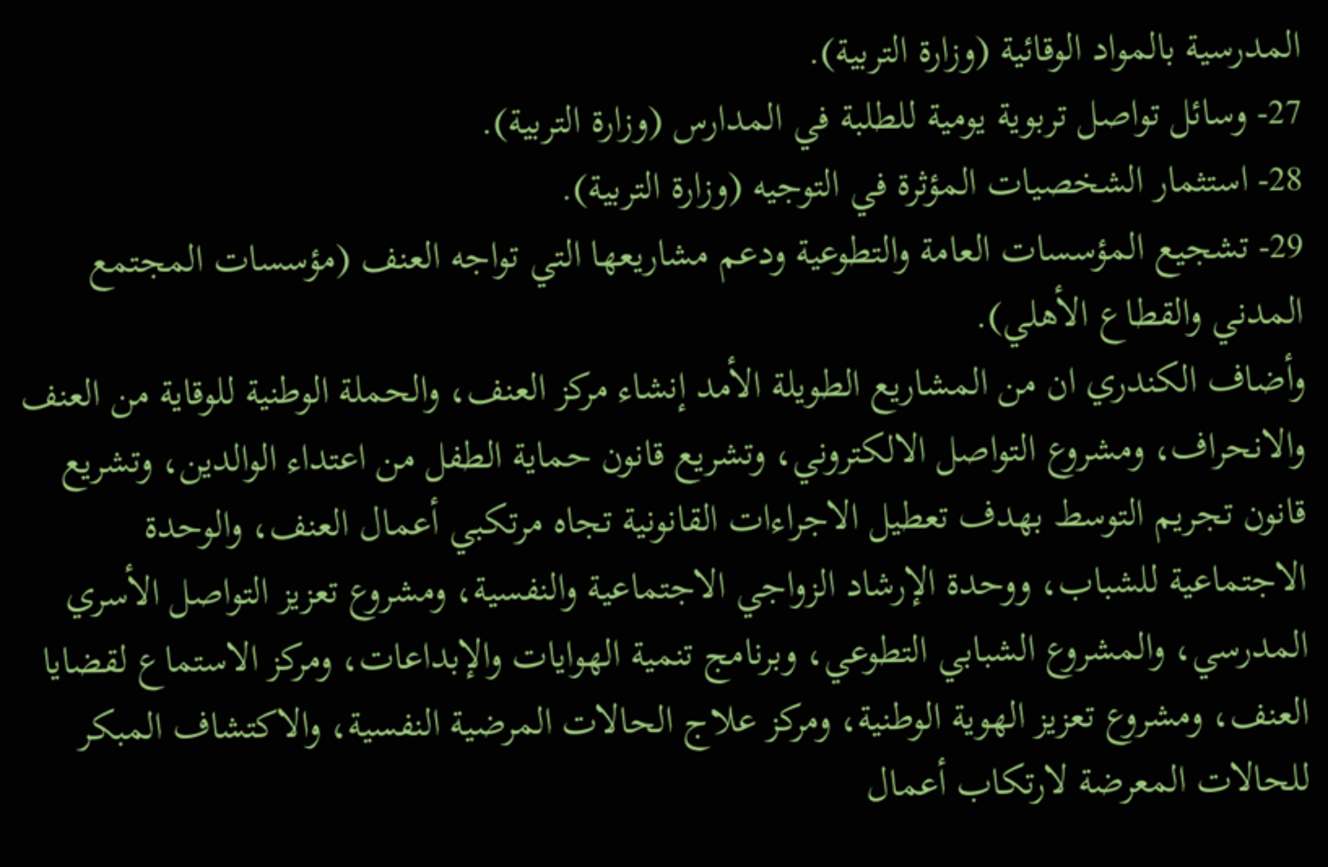المدرسية بالمواد الوقائية (وزارة التربية).
27- وسائل تواصل تربوية يومية للطلبة في المدارس (وزارة التربية).
28- استثمار الشخصيات المؤثرة في التوجيه (وزارة التربية).
29- تشجيع المؤسسات العامة والتطوعية ودعم مشاريعها التي تواجه العنف (مؤسسات المجتمع المدني والقطاع الأهلي).
وأضاف الكندري ان من المشاريع الطويلة الأمد إنشاء مركز العنف، والحملة الوطنية للوقاية من العنف والانحراف، ومشروع التواصل الالكتروني، وتشريع قانون حماية الطفل من اعتداء الوالدين، وتشريع قانون تجريم التوسط بهدف تعطيل الاجراءات القانونية تجاه مرتكبي أعمال العنف، والوحدة الاجتماعية للشباب، ووحدة الإرشاد الزواجي الاجتماعية والنفسية، ومشروع تعزيز التواصل الأسري المدرسي، والمشروع الشبابي التطوعي، وبرنامج تنمية الهوايات والإبداعات، ومركز الاستماع لقضايا العنف، ومشروع تعزيز الهوية الوطنية، ومركز علاج الحالات المرضية النفسية، والاكتشاف المبكر للحالات المعرضة لارتكاب أعمال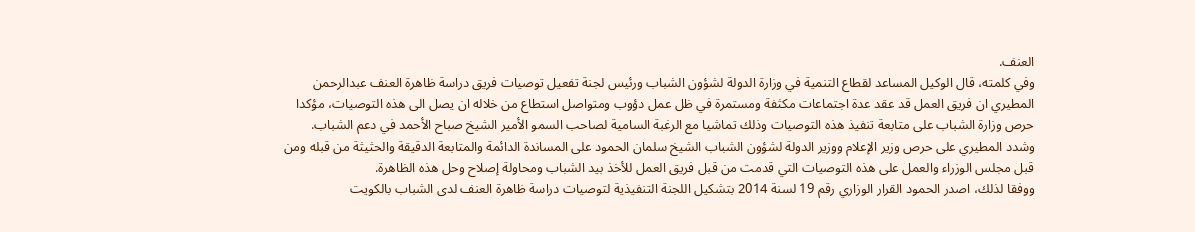العنف.
وفي كلمته، قال الوكيل المساعد لقطاع التنمية في وزارة الدولة لشؤون الشباب ورئيس لجنة تفعيل توصيات فريق دراسة ظاهرة العنف عبدالرحمن المطيري ان فريق العمل قد عقد عدة اجتماعات مكثفة ومستمرة في ظل عمل دؤوب ومتواصل استطاع من خلاله ان يصل الى هذه التوصيات، مؤكدا حرص وزارة الشباب على متابعة تنفيذ هذه التوصيات وذلك تماشيا مع الرغبة السامية لصاحب السمو الأمير الشيخ صباح الأحمد في دعم الشباب.
وشدد المطيري على حرص وزير الإعلام ووزير الدولة لشؤون الشباب الشيخ سلمان الحمود على المساندة الدائمة والمتابعة الدقيقة والحثيثة من قبله ومن قبل مجلس الوزراء والعمل على هذه التوصيات التي قدمت من قبل فريق العمل للأخذ بيد الشباب ومحاولة إصلاح وحل هذه الظاهرة.
ووفقا لذلك، اصدر الحمود القرار الوزاري رقم 19 لسنة 2014 بتشكيل اللجنة التنفيذية لتوصيات دراسة ظاهرة العنف لدى الشباب بالكويت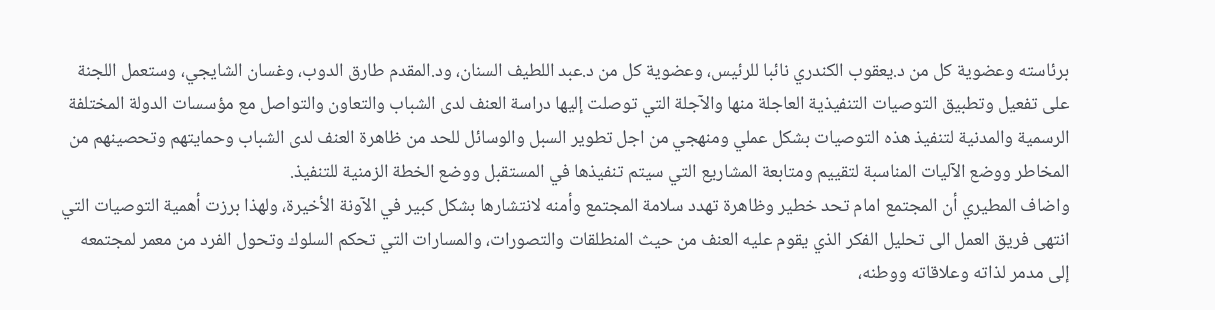برئاسته وعضوية كل من د.يعقوب الكندري نائبا للرئيس، وعضوية كل من د.عبد اللطيف السنان، ود.المقدم طارق الدوب، وغسان الشايجي، وستعمل اللجنة على تفعيل وتطبيق التوصيات التنفيذية العاجلة منها والآجلة التي توصلت إليها دراسة العنف لدى الشباب والتعاون والتواصل مع مؤسسات الدولة المختلفة الرسمية والمدنية لتنفيذ هذه التوصيات بشكل عملي ومنهجي من اجل تطوير السبل والوسائل للحد من ظاهرة العنف لدى الشباب وحمايتهم وتحصينهم من المخاطر ووضع الآليات المناسبة لتقييم ومتابعة المشاريع التي سيتم تنفيذها في المستقبل ووضع الخطة الزمنية للتنفيذ.
واضاف المطيري أن المجتمع امام تحد خطير وظاهرة تهدد سلامة المجتمع وأمنه لانتشارها بشكل كبير في الآونة الأخيرة، ولهذا برزت أهمية التوصيات التي انتهى فريق العمل الى تحليل الفكر الذي يقوم عليه العنف من حيث المنطلقات والتصورات، والمسارات التي تحكم السلوك وتحول الفرد من معمر لمجتمعه إلى مدمر لذاته وعلاقاته ووطنه،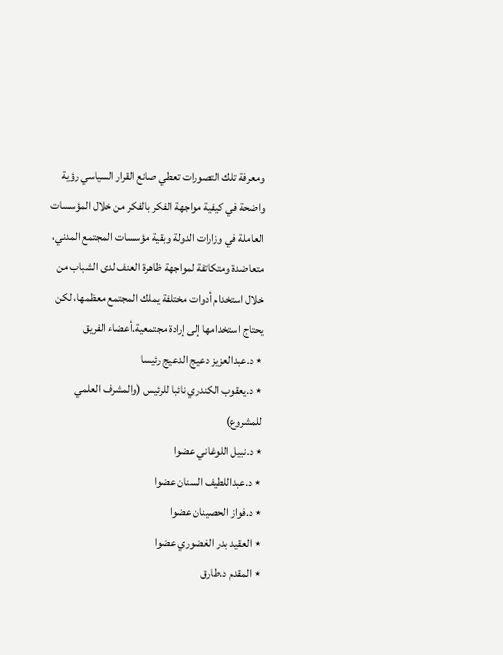ومعرفة تلك التصورات تعطي صانع القرار السياسي رؤية واضحة في كيفية مواجهة الفكر بالفكر من خلال المؤسسات العاملة في وزارات الدولة وبقية مؤسسات المجتمع المدني، متعاضدة ومتكاتفة لمواجهة ظاهرة العنف لدى الشباب من خلال استخدام أدوات مختلفة يملك المجتمع معظمها، لكن يحتاج استخدامها إلى إرادة مجتمعية.أعضاء الفريق
٭ د.عبدالعزيز دعيج الدعيج رئيسا
٭ د.يعقوب الكندري نائبا للرئيس (والمشرف العلمي للمشروع)
٭ د.نبيل اللوغاني عضوا
٭ د.عبداللطيف السنان عضوا
٭ د.فواز الحصينان عضوا
٭ العقيد بدر الغضوري عضوا
٭ المقدم د.طارق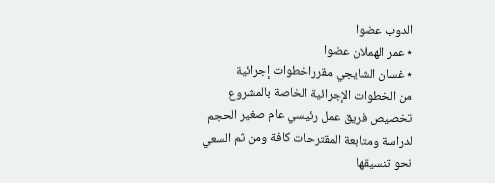الدوب عضوا
٭ عمر الهملان عضوا
٭ غسان الشايجي مقرراخطوات إجرائية
من الخطوات الإجرائية الخاصة بالمشروع تخصيص فريق عمل رئيسي عام صغير الحجم لدراسة ومتابعة المقترحات كافة ومن ثم السعي نحو تنسيقها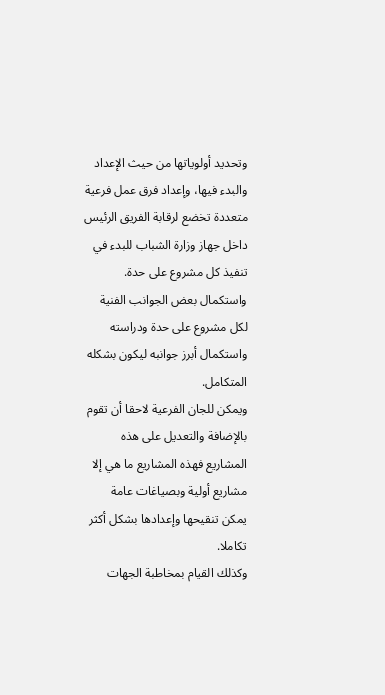وتحديد أولوياتها من حيث الإعداد والبدء فيها، وإعداد فرق عمل فرعية متعددة تخضع لرقابة الفريق الرئيس داخل جهاز وزارة الشباب للبدء في تنفيذ كل مشروع على حدة.
واستكمال بعض الجوانب الفنية لكل مشروع على حدة ودراسته واستكمال أبرز جوانبه ليكون بشكله المتكامل.
ويمكن للجان الفرعية لاحقا أن تقوم بالإضافة والتعديل على هذه المشاريع فهذه المشاريع ما هي إلا مشاريع أولية وبصياغات عامة يمكن تنقيحها وإعدادها بشكل أكثر تكاملا.
وكذلك القيام بمخاطبة الجهات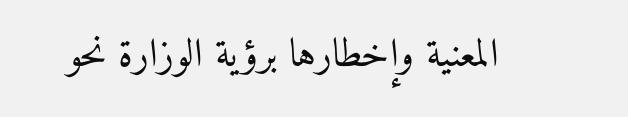المعنية وإخطارها برؤية الوزارة نحو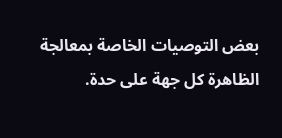بعض التوصيات الخاصة بمعالجة الظاهرة كل جهة على حدة.